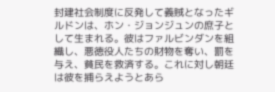封建社会制度に反発して義賊となったギルドンは、ホン・ジョンジュンの庶子として生まれる。彼はファルビンダンを組織し、悪徳役人たちの財物を奪い、罰を与え、貧民を救済する。これに対し朝廷は彼を捕らえようとあら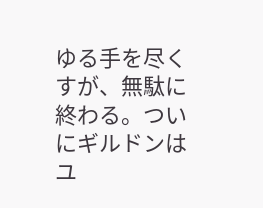ゆる手を尽くすが、無駄に終わる。ついにギルドンはユ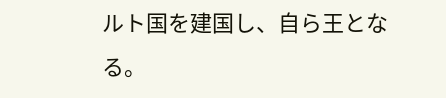ルト国を建国し、自ら王となる。